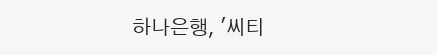하나은행, '씨티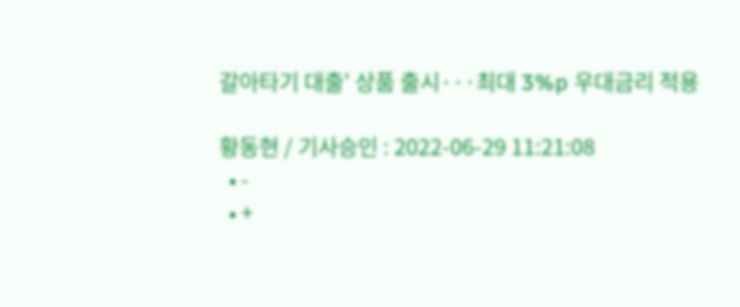갈아타기 대출' 상품 출시···최대 3%p 우대금리 적용

황동현 / 기사승인 : 2022-06-29 11:21:08
  • -
  • +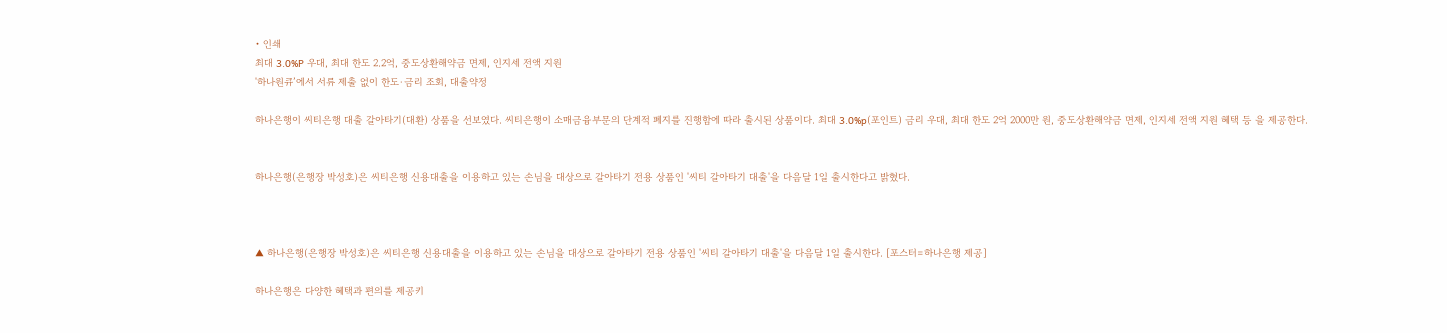• 인쇄
최대 3.0%P 우대, 최대 한도 2.2억, 중도상환해약금 면제, 인지세 전액 지원
'하나원큐’에서 서류 제출 없이 한도·금리 조회, 대출약정

하나은행이 씨티은행 대출 갈아타기(대환) 상품을 선보였다. 씨티은행이 소매금융부문의 단계적 폐지를 진행함에 따라 출시된 상품이다. 최대 3.0%p(포인트) 금리 우대, 최대 한도 2억 2000만 원, 중도상환해약금 면제, 인지세 전액 지원 혜택 등 을 제공한다.


하나은행(은행장 박성호)은 씨티은행 신용대출을 이용하고 있는 손님을 대상으로 갈아타기 전용 상품인 '씨티 갈아타기 대출'을 다음달 1일 출시한다고 밝혔다.



▲ 하나은행(은행장 박성호)은 씨티은행 신용대출을 이용하고 있는 손님을 대상으로 갈아타기 전용 상품인 '씨티 갈아타기 대출'을 다음달 1일 출시한다. [포스터=하나은행 제공]

하나은행은 다양한 혜택과 편의를 제공키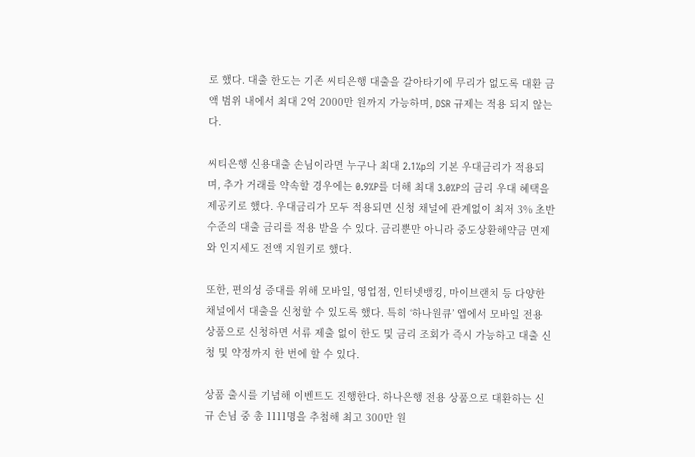로 했다. 대출 한도는 기존 씨티은행 대출을 갈아타기에 무리가 없도록 대환 금액 범위 내에서 최대 2억 2000만 원까지 가능하며, DSR 규제는 적용 되지 않는다.

씨티은행 신용대출 손님이라면 누구나 최대 2.1%p의 기본 우대금리가 적용되며, 추가 거래를 약속할 경우에는 0.9%P를 더해 최대 3.0%P의 금리 우대 혜택을 제공키로 했다. 우대금리가 모두 적용되면 신청 채널에 관계없이 최저 3% 초반 수준의 대출 금리를 적용 받을 수 있다. 금리뿐만 아니라 중도상환해약금 면제와 인지세도 전액 지원키로 했다.

또한, 편의성 증대를 위해 모바일, 영업점, 인터넷뱅킹, 마이브랜치 등 다양한 채널에서 대출을 신청할 수 있도록 했다. 특히 ‘하나원큐’ 앱에서 모바일 전용 상품으로 신청하면 서류 제출 없이 한도 및 금리 조회가 즉시 가능하고 대출 신청 및 약정까지 한 번에 할 수 있다.

상품 출시를 기념해 이벤트도 진행한다. 하나은행 전용 상품으로 대환하는 신규 손님 중 총 1111명을 추첨해 최고 300만 원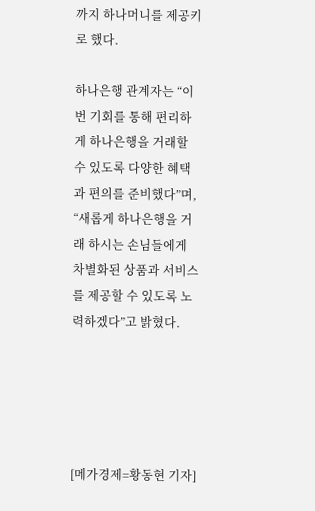까지 하나머니를 제공키로 했다.

하나은행 관계자는 “이번 기회를 통해 편리하게 하나은행을 거래할 수 있도록 다양한 혜택과 편의를 준비했다”며, “새롭게 하나은행을 거래 하시는 손님들에게 차별화된 상품과 서비스를 제공할 수 있도록 노력하겠다”고 밝혔다.





[메가경제=황동현 기자]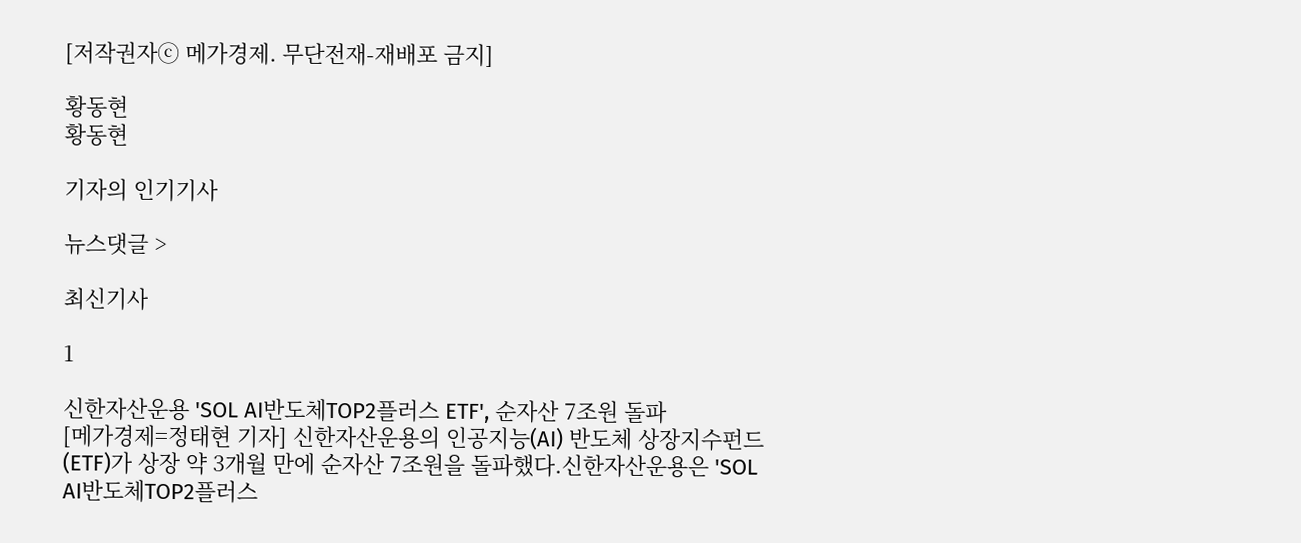[저작권자ⓒ 메가경제. 무단전재-재배포 금지]

황동현
황동현

기자의 인기기사

뉴스댓글 >

최신기사

1

신한자산운용 'SOL AI반도체TOP2플러스 ETF', 순자산 7조원 돌파
[메가경제=정태현 기자] 신한자산운용의 인공지능(AI) 반도체 상장지수펀드(ETF)가 상장 약 3개월 만에 순자산 7조원을 돌파했다.신한자산운용은 'SOL AI반도체TOP2플러스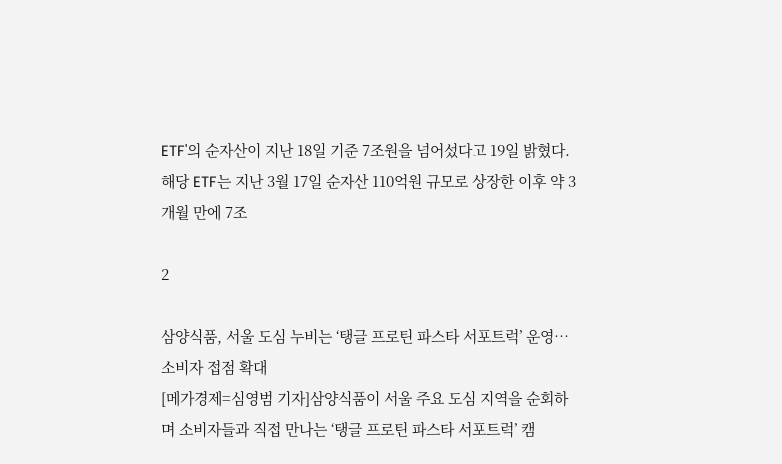ETF'의 순자산이 지난 18일 기준 7조원을 넘어섰다고 19일 밝혔다. 해당 ETF는 지난 3월 17일 순자산 110억원 규모로 상장한 이후 약 3개월 만에 7조

2

삼양식품, 서울 도심 누비는 ‘탱글 프로틴 파스타 서포트럭’ 운영…소비자 접점 확대
[메가경제=심영범 기자]삼양식품이 서울 주요 도심 지역을 순회하며 소비자들과 직접 만나는 ‘탱글 프로틴 파스타 서포트럭’ 캠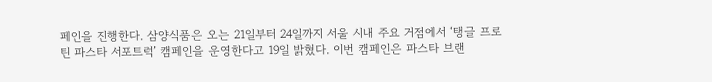페인을 진행한다. 삼양식품은 오는 21일부터 24일까지 서울 시내 주요 거점에서 ‘탱글 프로틴 파스타 서포트럭’ 캠페인을 운영한다고 19일 밝혔다. 이번 캠페인은 파스타 브랜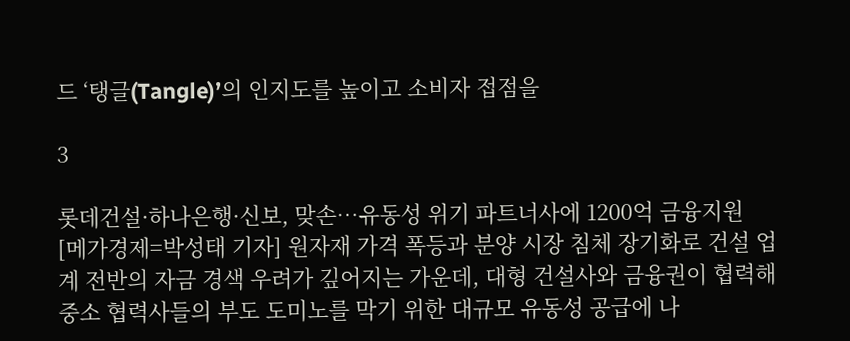드 ‘탱글(Tangle)’의 인지도를 높이고 소비자 접점을

3

롯데건설·하나은행·신보, 맞손…유동성 위기 파트너사에 1200억 금융지원
[메가경제=박성태 기자] 원자재 가격 폭등과 분양 시장 침체 장기화로 건설 업계 전반의 자금 경색 우려가 깊어지는 가운데, 대형 건설사와 금융권이 협력해 중소 협력사들의 부도 도미노를 막기 위한 대규모 유동성 공급에 나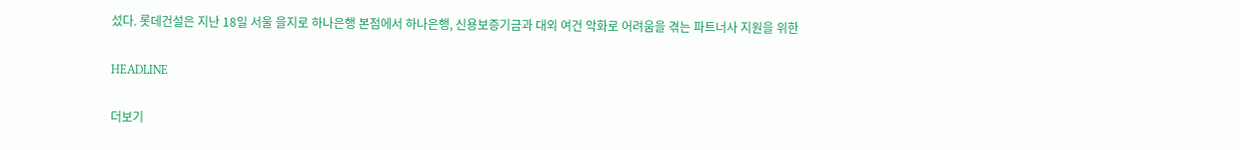섰다. 롯데건설은 지난 18일 서울 을지로 하나은행 본점에서 하나은행, 신용보증기금과 대외 여건 악화로 어려움을 겪는 파트너사 지원을 위한

HEADLINE

더보기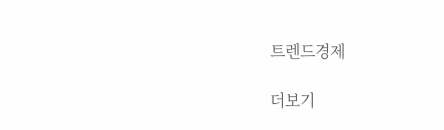트렌드경제

더보기